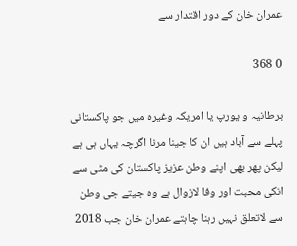عمران خان کے دور اقتدار سے

0 368

برطانیہ و یورپ یا امریکہ وغیرہ میں جو پاکستانی پہلے سے آباد ہیں ان کا جینا مرنا اگرچہ یہاں ہی ہے لیکن پھر بھی اپنے وطن عزیز پاکستان کی مٹی سے انکی محبت اور وفا لازوال ہے وہ جیتے جی وطن سے لاتعلق نہیں رہنا چاہتے عمران خان جب 2018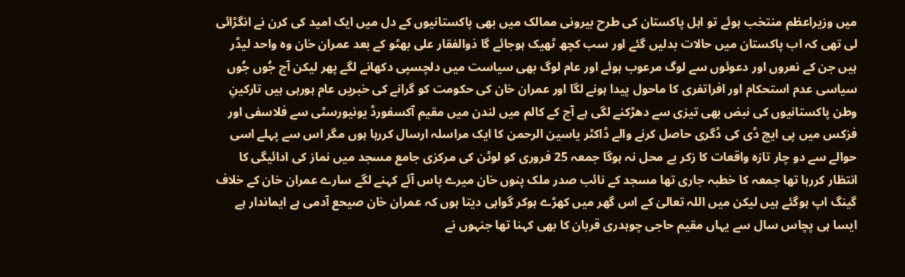میں وزیراعظم منتخب ہوئے تو اہل پاکستان کی طرح بیرونی ممالک میں بھی پاکستانیوں کے دل میں ایک امید کی کرن نے انگڑائی لی تھی کہ اب پاکستان میں حالات بدلیں گئے اور سب کچھ ٹھیک ہوجائے گا ذوالفقار علی بھٹو کے بعد عمران خان وہ واحد لیڈر ہیں جن کے نعروں اور دعوئوں سے لوگ مرعوب ہوئے اور عام لوگ بھی سیاست میں دلچسپی دکھانے لگے پھر لیکن آج جُوں جُوں سیاسی عدم استحکام اور افراتفری کا ماحول پیدا ہونے لگا اور عمران خان کی حکومت کو گرانے کی خبریں عام ہورہی ہیں تارکینِ وطن پاکستانیوں کی نبض بھی تیزی سے دھڑکنے لگی ہے آج کے کالم میں لندن میں مقیم آکسفورڈ یونیورسٹی سے فلاسفی اور فزکس میں پی ایچ ڈی کی ڈگری حاصل کرنے والے ڈاکٹر یاسین الرحمن کا ایک مراسلہ ارسال کررہا ہوں مگر اس سے پہلے اسی حوالے سے دو چار تازہ واقعات کا زکر بے محل نہ ہوگا جمعہ 25 فروری کو لوٹن کی مرکزی جامع مسجد میں نماز کی ادائیگی کا انتظار کررہا تھا جمعہ کا خطبہ جاری تھا مسجد کے نائب صدر ملک پنوں خان میرے پاس آئے کہنے لگے سارے عمران خان کے خلاف گینگ اپ ہوگئے ہیں لیکن میں اللہ تعالیٰ کے اس گھر میں کھڑے ہوکر گواہی دیتا ہوں کہ عمران خان صیحع آدمی ہے ایماندار ہے ایسا ہی پچاس سال سے یہاں مقیم حاجی چوہدری قربان کا بھی کہنا تھا جنہوں نے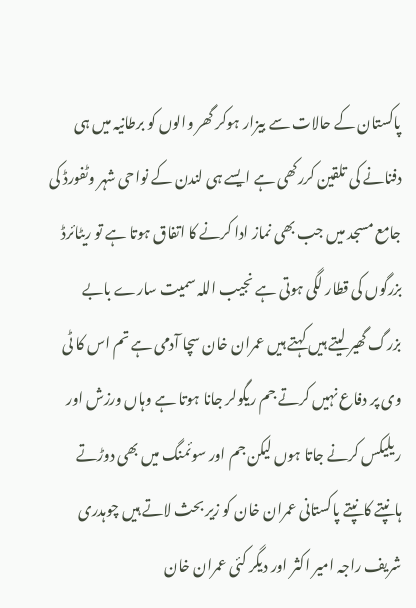پاکستان کے حالات سے بیزار ہوکر گھر والوں کو برطانیہ میں ہی دفنانے کی تلقین کررکھی ہے ایسے ہی لندن کے نواحی شہر وٹفورڈ کی جامع مسجد میں جب بھی نماز ادا کرنے کا اتفاق ہوتا ہے تو ریٹائرڈ بزرگوں کی قطار لگی ہوتی ہے نجیب اللہ سمیت سارے بابے بزرگ گھیر لیتے ہیں کہتے ہیں عمران خان سچا آدمی ہے تم اس کا ٹی وی پر دفاع نہیں کرتے جم ریگولر جانا ہوتا ہے وہاں ورزش اور ریلیکس کرنے جاتا ہوں لیکن جم اور سوئمنگ میں بھی دوڑتے ہانپتے کانپتے پاکستانی عمران خان کو زیر بحث لاتے ہیں چوہدری شریف راجہ امیر اکثر اور دیگر کئی عمران خان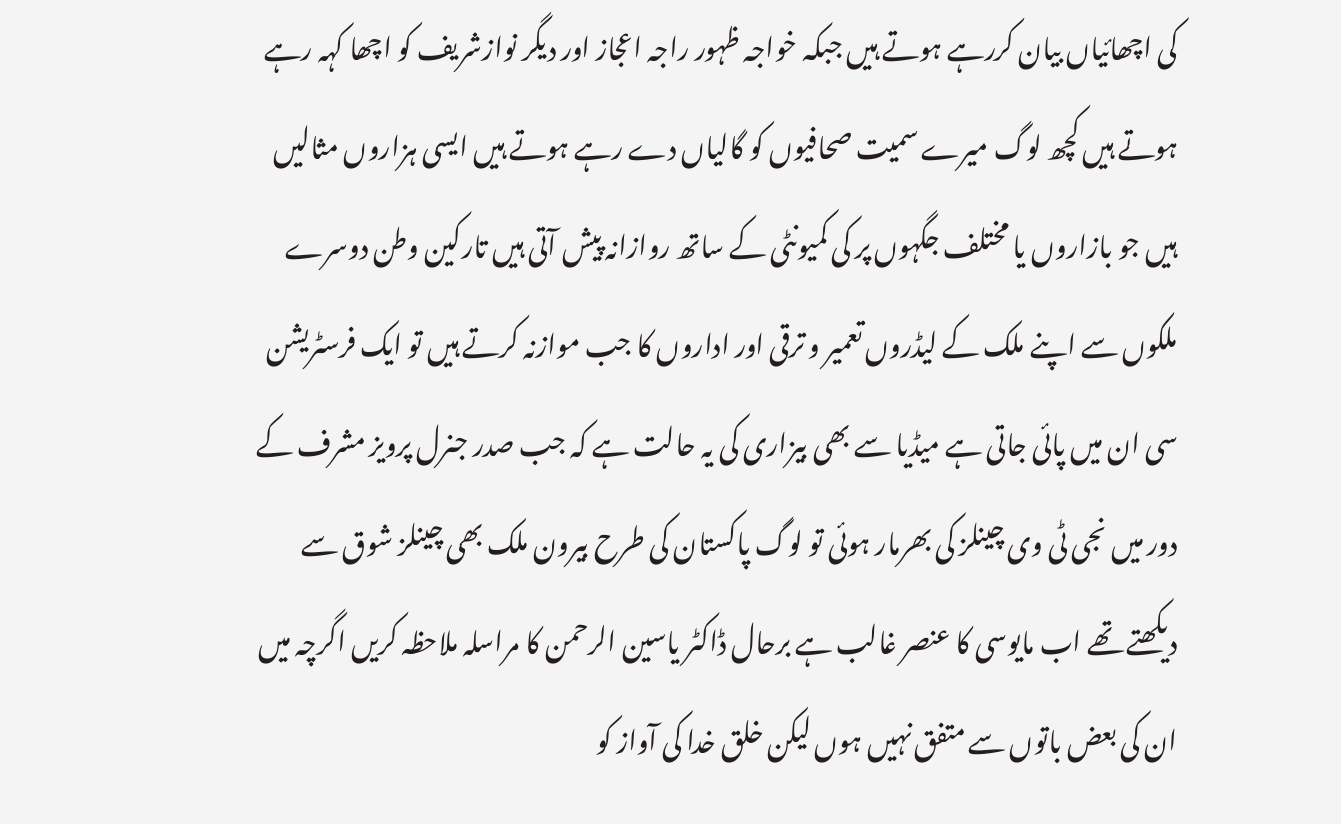کی اچھائیاں بیان کررہے ہوتے ہیں جبکہ خواجہ ظہور راجہ اعجاز اور دیگر نوازشریف کو اچھا کہہ رہے ہوتے ہیں کچھ لوگ میرے سمیت صحافیوں کو گالیاں دے رہے ہوتے ہیں ایسی ہزاروں مثالیں ہیں جو بازاروں یا مختلف جگہوں پر کی کمیونٹی کے ساتھ روازانہ پیش آتی ہیں تارکین وطن دوسرے ملکوں سے اپنے ملک کے لیڈروں تعمیر و ترقی اور اداروں کا جب موازنہ کرتے ہیں تو ایک فرسٹریشن سی ان میں پائی جاتی ہے میڈیا سے بھی بیزاری کی یہ حالت ہے کہ جب صدر جنرل پرویز مشرف کے دور میں نجی ٹی وی چینلز کی بھرمار ہوئی تو لوگ پاکستان کی طرح بیرون ملک بھی چینلز شوق سے دیکھتے تھے اب مایوسی کا عنصر غالب ہے برحال ڈاکٹر یاسین الرحمن کا مراسلہ ملاحظہ کریں اگرچہ میں ان کی بعض باتوں سے متفق نہیں ہوں لیکن خلق خدا کی آواز کو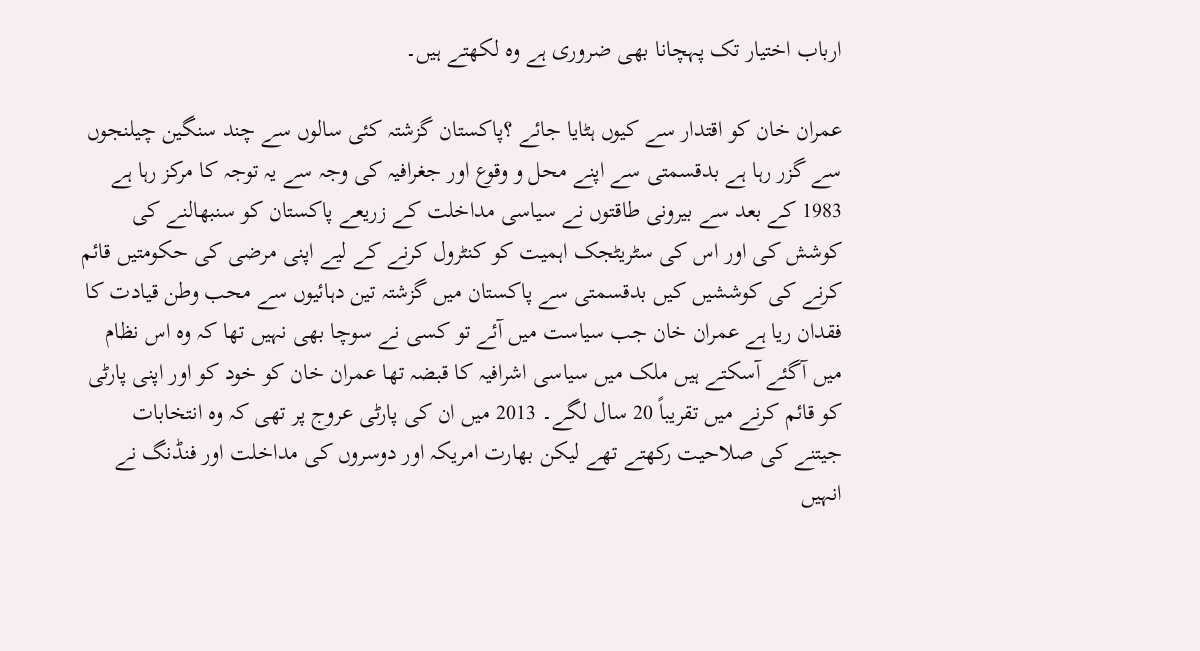ارباب اختیار تک پہچانا بھی ضروری ہے وہ لکھتے ہیں۔

عمران خان کو اقتدار سے کیوں ہٹایا جائے ؟پاکستان گزشتہ کئی سالوں سے چند سنگین چیلنجوں سے گزر رہا ہے بدقسمتی سے اپنے محل و وقوع اور جغرافیہ کی وجہ سے یہ توجہ کا مرکز رہا ہے 1983 کے بعد سے بیرونی طاقتوں نے سیاسی مداخلت کے زریعے پاکستان کو سنبھالنے کی کوشش کی اور اس کی سٹریٹجک اہمیت کو کنٹرول کرنے کے لیے اپنی مرضی کی حکومتیں قائم کرنے کی کوششیں کیں بدقسمتی سے پاکستان میں گزشتہ تین دہائیوں سے محب وطن قیادت کا فقدان ریا ہے عمران خان جب سیاست میں آئے تو کسی نے سوچا بھی نہیں تھا کہ وہ اس نظام میں آگئے آسکتے ہیں ملک میں سیاسی اشرافیہ کا قبضہ تھا عمران خان کو خود کو اور اپنی پارٹی کو قائم کرنے میں تقریباً 20 سال لگے۔ 2013 میں ان کی پارٹی عروج پر تھی کہ وہ انتخابات جیتنے کی صلاحیت رکھتے تھے لیکن بھارت امریکہ اور دوسروں کی مداخلت اور فنڈنگ نے انہیں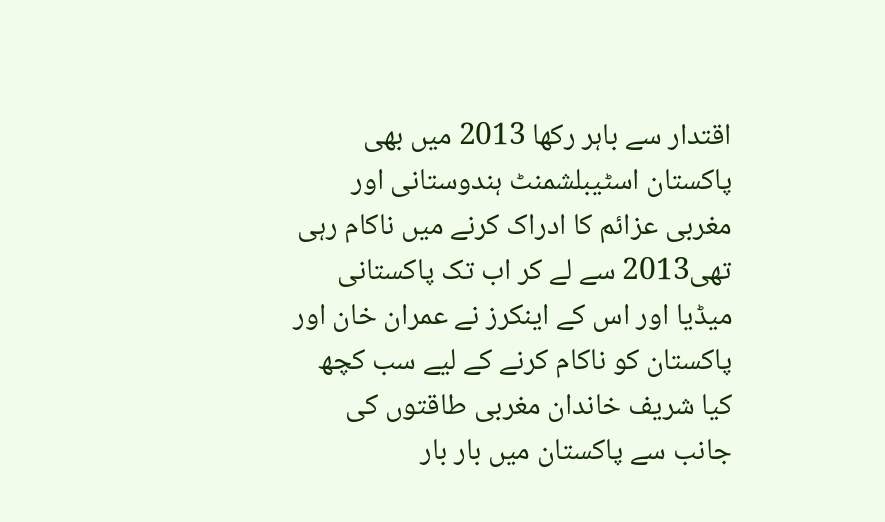اقتدار سے باہر رکھا 2013 میں بھی پاکستان اسٹیبلشمنٹ ہندوستانی اور مغربی عزائم کا ادراک کرنے میں ناکام رہی تھی2013 سے لے کر اب تک پاکستانی میڈیا اور اس کے اینکرز نے عمران خان اور پاکستان کو ناکام کرنے کے لیے سب کچھ کیا شریف خاندان مغربی طاقتوں کی جانب سے پاکستان میں بار بار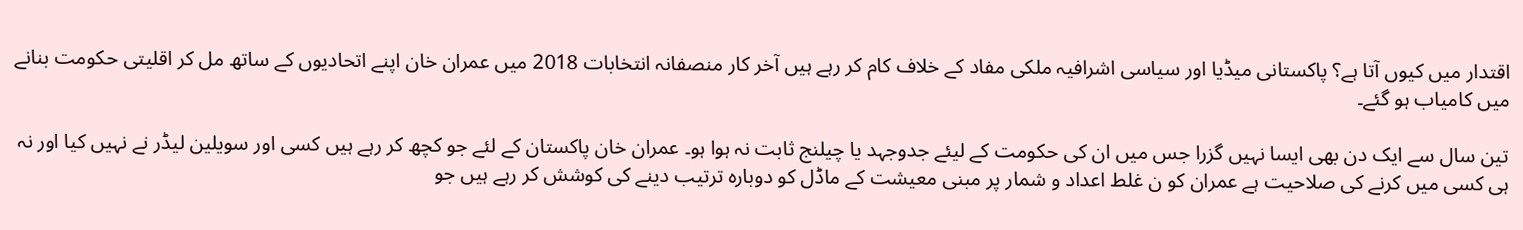اقتدار میں کیوں آتا ہے؟ پاکستانی میڈیا اور سیاسی اشرافیہ ملکی مفاد کے خلاف کام کر رہے ہیں آخر کار منصفانہ انتخابات 2018 میں عمران خان اپنے اتحادیوں کے ساتھ مل کر اقلیتی حکومت بنانے میں کامیاب ہو گئے۔

تین سال سے ایک دن بھی ایسا نہیں گزرا جس میں ان کی حکومت کے لیئے جدوجہد یا چیلنج ثابت نہ ہوا ہو۔ عمران خان پاکستان کے لئے جو کچھ کر رہے ہیں کسی اور سویلین لیڈر نے نہیں کیا اور نہ ہی کسی میں کرنے کی صلاحیت ہے عمران کو ن غلط اعداد و شمار پر مبنی معیشت کے ماڈل کو دوبارہ ترتیب دینے کی کوشش کر رہے ہیں جو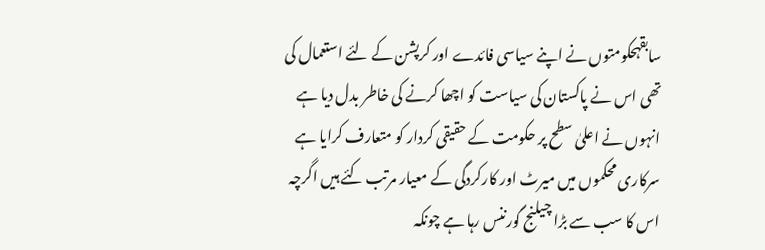سابقہحکومتوں نے اپنے سیاسی فائدے اور کرپشن کے لئے استعمال کی تھی اس نے پاکستان کی سیاست کو اچھا کرنے کی خاطر بدل دیا ہے انہوں نے اعلیٰ سطح پر حکومت کے حقیقی کردار کو متعارف کرایا ہے سرکاری محکموں میں میرٹ اور کارکردگی کے معیار مرتب کئے ہیں اگرچہ اس کا سب سے بڑا چیلنج گورننس رہا ہے چونکہ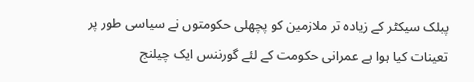پبلک سیکٹر کے زیادہ تر ملازمین کو پچھلی حکومتوں نے سیاسی طور پر تعینات کیا ہوا ہے عمرانی حکومت کے لئے گورننس ایک چیلنج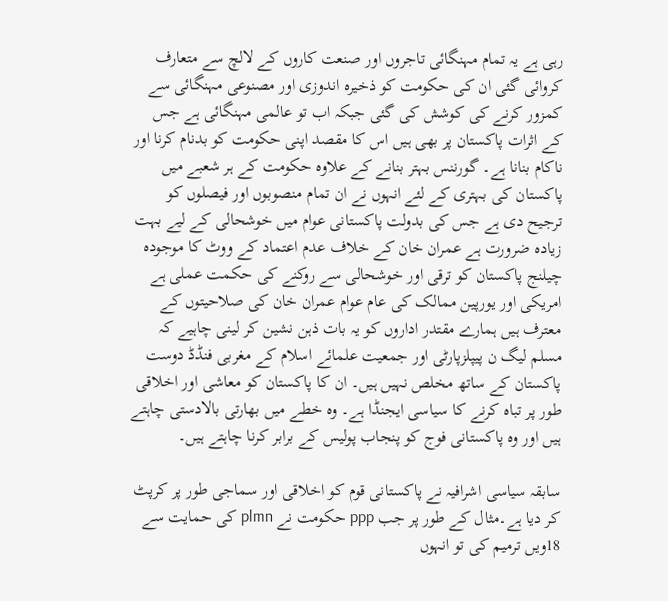رہی ہے یہ تمام مہنگائی تاجروں اور صنعت کاروں کے لالچ سے متعارف کروائی گئی ان کی حکومت کو ذخیرہ اندوزی اور مصنوعی مہنگائی سے کمزور کرنے کی کوشش کی گئی جبکہ اب تو عالمی مہنگائی ہے جس کے اثرات پاکستان پر بھی ہیں اس کا مقصد اپنی حکومت کو بدنام کرنا اور ناکام بنانا ہے۔ گورننس بہتر بنانے کے علاوہ حکومت کے ہر شعبے میں پاکستان کی بہتری کے لئے انہوں نے ان تمام منصوبوں اور فیصلوں کو ترجیح دی ہے جس کی بدولت پاکستانی عوام میں خوشحالی کے لیے بہت زیادہ ضرورت ہے عمران خان کے خلاف عدم اعتماد کے ووٹ کا موجودہ چیلنج پاکستان کو ترقی اور خوشحالی سے روکنے کی حکمت عملی ہے امریکی اور یورپین ممالک کی عام عوام عمران خان کی صلاحیتوں کے معترف ہیں ہمارے مقتدر اداروں کو یہ بات ذہن نشین کر لینی چاہیے کہ مسلم لیگ ن پیپلزپارٹی اور جمعیت علمائے اسلام کے مغربی فنڈڈ دوست پاکستان کے ساتھ مخلص نہیں ہیں۔ ان کا پاکستان کو معاشی اور اخلاقی طور پر تباہ کرنے کا سیاسی ایجنڈا ہے۔ وہ خطے میں بھارتی بالادستی چاہتے ہیں اور وہ پاکستانی فوج کو پنجاب پولیس کے برابر کرنا چاہتے ہیں۔

سابقہ سیاسی اشرافیہ نے پاکستانی قوم کو اخلاقی اور سماجی طور پر کرپٹ کر دیا ہے۔مثال کے طور پر جب ppp حکومت نے plmn کی حمایت سے 18ویں ترمیم کی تو انہوں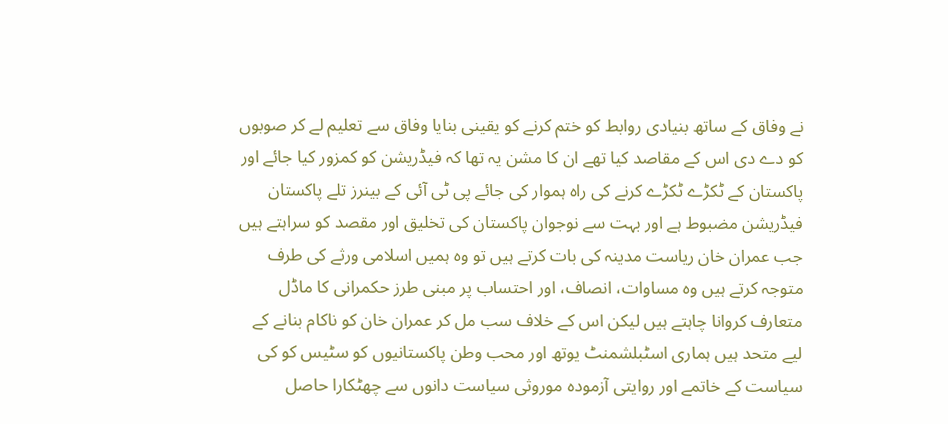نے وفاق کے ساتھ بنیادی روابط کو ختم کرنے کو یقینی بنایا وفاق سے تعلیم لے کر صوبوں کو دے دی اس کے مقاصد کیا تھے ان کا مشن یہ تھا کہ فیڈریشن کو کمزور کیا جائے اور پاکستان کے ٹکڑے ٹکڑے کرنے کی راہ ہموار کی جائے پی ٹی آئی کے بینرز تلے پاکستان فیڈریشن مضبوط ہے اور بہت سے نوجوان پاکستان کی تخلیق اور مقصد کو سراہتے ہیں جب عمران خان ریاست مدینہ کی بات کرتے ہیں تو وہ ہمیں اسلامی ورثے کی طرف متوجہ کرتے ہیں وہ مساوات، انصاف، اور احتساب پر مبنی طرز حکمرانی کا ماڈل متعارف کروانا چاہتے ہیں لیکن اس کے خلاف سب مل کر عمران خان کو ناکام بنانے کے لیے متحد ہیں ہماری اسٹبلشمنٹ یوتھ اور محب وطن پاکستانیوں کو سٹیس کو کی سیاست کے خاتمے اور روایتی آزمودہ موروثی سیاست دانوں سے چھٹکارا حاصل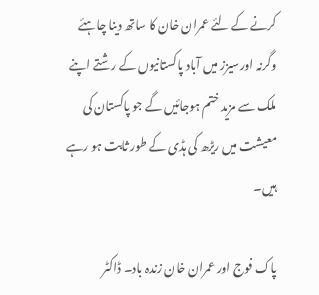کرنے کے لئے عمران خان کا ساتھ دینا چاہئے وگرنہ اورسیزز میں آباد پاکستانیوں کے رشتے اپنے ملک سے مزید ختم ہوجائیں گے جو پاکستان کی معیشت میں ریڑھ کی ہڈی کے طور ثابت ہو رہے ہیں۔

پاک فوج اور عمران خان زندہ باد۔ ڈاکٹر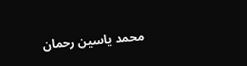محمد یاسین رحمان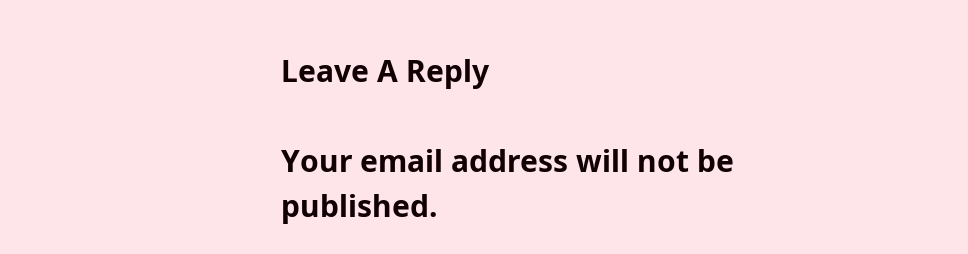Leave A Reply

Your email address will not be published.